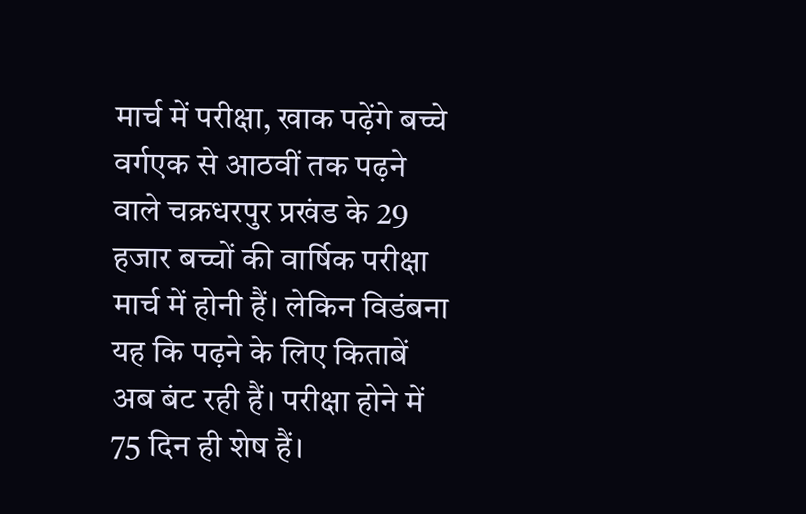मार्च में परीक्षा, खाक पढ़ेंगे बच्चे
वर्गएक से आठवीं तक पढ़ने वाले चक्रधरपुर प्रखंड के 29 हजार बच्चों की वार्षिक परीक्षा मार्च में होनी हैं। लेकिन विडंबना यह कि पढ़ने के लिए किताबें अब बंट रही हैं। परीक्षा होने में 75 दिन ही शेष हैं।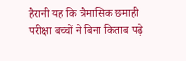हैरानी यह कि त्रैमासिक छमाही परीक्षा बच्चों ने बिना किताब पढ़े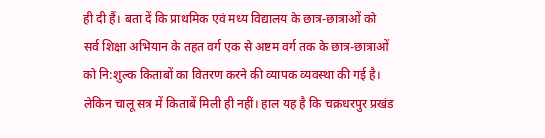ही दी हैं। बता दें कि प्राथमिक एवं मध्य विद्यालय के छात्र-छात्राओं को सर्व शिक्षा अभियान के तहत वर्ग एक से अष्टम वर्ग तक के छात्र-छात्राओं को नि:शुल्क किताबों का वितरण करने की व्यापक व्यवस्था की गई है। लेकिन चालू सत्र में किताबें मिली ही नहीं। हाल यह है कि चक्रधरपुर प्रखंड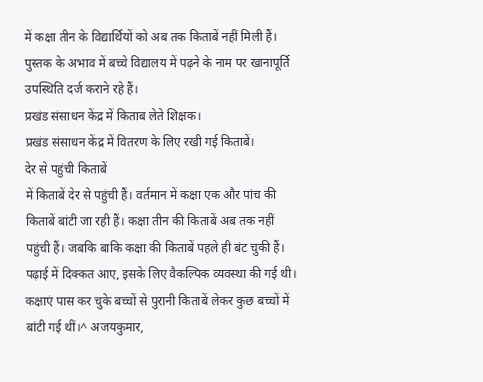में कक्षा तीन के विद्यार्थियों को अब तक किताबें नहीं मिली हैं। पुस्तक के अभाव में बच्चे विद्यालय में पढ़ने के नाम पर खानापूर्ति उपस्थिति दर्ज कराने रहे हैं।
प्रखंड संसाधन केंद्र में किताब लेते शिक्षक।
प्रखंड संसाधन केंद्र में वितरण के लिए रखी गई किताबें।
देर से पहुंची किताबें
में किताबें देर से पहुंची हैं। वर्तमान में कक्षा एक और पांच की किताबें बांटी जा रही हैं। कक्षा तीन की किताबें अब तक नहीं पहुंची हैं। जबकि बाकि कक्षा की किताबें पहले ही बंट चुकी हैं। पढ़ाई में दिक्कत आए, इसके लिए वैकल्पिक व्यवस्था की गई थी। कक्षाएं पास कर चुके बच्चों से पुरानी किताबें लेकर कुछ बच्चों में बांटी गई थीं।^ अजयकुमार,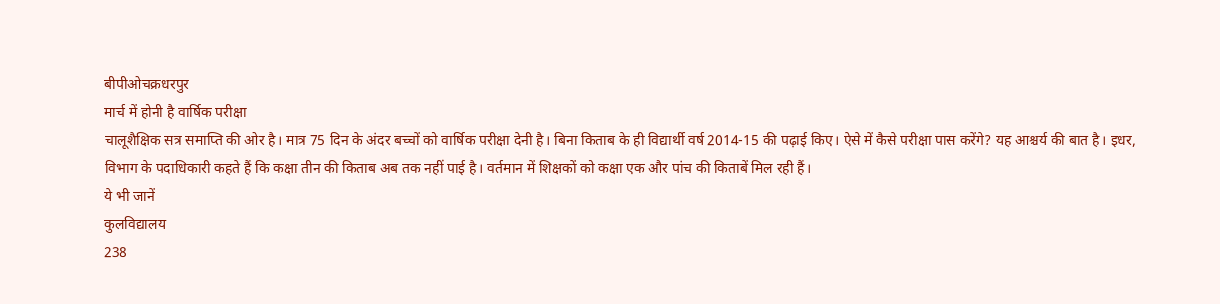बीपीओचक्रधरपुर
मार्च में होनी है वार्षिक परीक्षा
चालूशैक्षिक सत्र समाप्ति की ओर है। मात्र 75 दिन के अंदर बच्चों को वार्षिक परीक्षा देनी है। बिना किताब के ही विद्यार्थी वर्ष 2014-15 की पढ़ाई किए। ऐसे में कैसे परीक्षा पास करेंगे? यह आश्चर्य की बात है। इधर, विभाग के पदाधिकारी कहते हैं कि कक्षा तीन की किताब अब तक नहीं पाई है। वर्तमान में शिक्षकों को कक्षा एक और पांच की किताबें मिल रही हैं।
ये भी जानें
कुलविद्यालय
238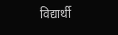विद्यार्थी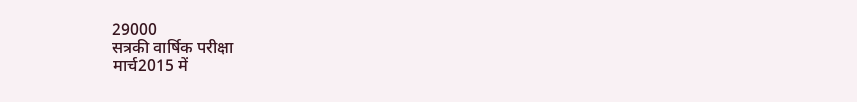29000
सत्रकी वार्षिक परीक्षा
मार्च2015 में